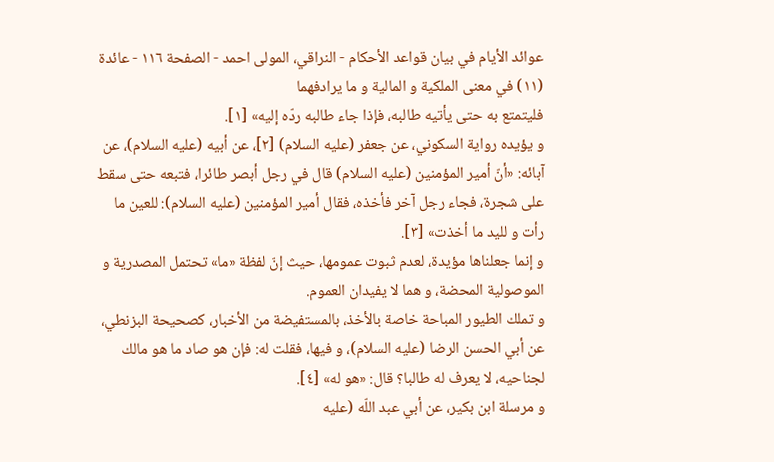عوائد الأيام في بيان قواعد الأحكام - النراقي، المولى احمد - الصفحة ١١٦ - عائدة (١١) في معنى الملكية و المالية و ما يرادفهما
فليتمتع به حتى يأتيه طالبه، فإذا جاء طالبه ردّه إليه» [١].
و يؤيده رواية السكوني، عن جعفر (عليه السلام) [٢]، عن أبيه (عليه السلام)، عن آبائه: «أنّ أمير المؤمنين (عليه السلام) قال في رجل أبصر طائرا، فتبعه حتى سقط على شجرة، فجاء رجل آخر فأخذه، فقال أمير المؤمنين (عليه السلام): للعين ما رأت و لليد ما أخذت» [٣].
و إنما جعلناها مؤيدة، لعدم ثبوت عمومها، حيث إنّ لفظة «ما» تحتمل المصدرية و الموصولية المحضة، و هما لا يفيدان العموم.
و تملك الطيور المباحة خاصة بالأخذ، بالمستفيضة من الأخبار، كصحيحة البزنطي، عن أبي الحسن الرضا (عليه السلام)، و فيها، فقلت له: فإن هو صاد ما هو مالك لجناحيه، لا يعرف له طالبا؟ قال: «هو له» [٤].
و مرسلة ابن بكير، عن أبي عبد اللّه (عليه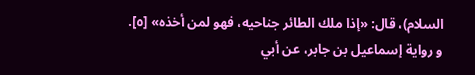السلام)، قال: «إذا ملك الطائر جناحيه، فهو لمن أخذه» [٥].
و رواية إسماعيل بن جابر، عن أبي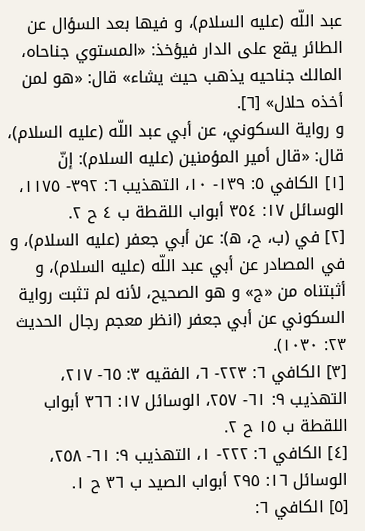عبد اللّه (عليه السلام)، و فيها بعد السؤال عن الطائر يقع على الدار فيؤخذ: «المستوي جناحاه، المالك جناحيه يذهب حيث يشاء» قال: «هو لمن أخذه حلال» [٦].
و رواية السكوني، عن أبي عبد اللّه (عليه السلام)، قال: «قال أمير المؤمنين (عليه السلام): إنّ
[١] الكافي ٥: ١٣٩- ١٠، التهذيب ٦: ٣٩٢- ١١٧٥، الوسائل ١٧: ٣٥٤ أبواب اللقطة ب ٤ ح ٢.
[٢] في (ب، ح، ه): عن أبي جعفر (عليه السلام)، و في المصادر عن أبي عبد اللّه (عليه السلام)، و أثبتناه من «ج» و هو الصحيح، لأنه لم تثبت رواية السكوني عن أبي جعفر (انظر معجم رجال الحديث ٢٣: ١٠٣٠).
[٣] الكافي ٦: ٢٢٣- ٦، الفقيه ٣: ٦٥- ٢١٧، التهذيب ٩: ٦١- ٢٥٧، الوسائل ١٧: ٣٦٦ أبواب اللقطة ب ١٥ ح ٢.
[٤] الكافي ٦: ٢٢٢- ١، التهذيب ٩: ٦١- ٢٥٨، الوسائل ١٦: ٢٩٥ أبواب الصيد ب ٣٦ ح ١.
[٥] الكافي ٦: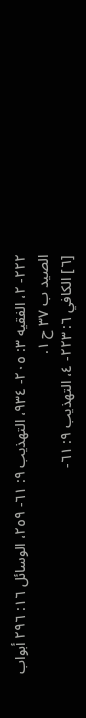٢٢٢- ٢، الفقيه ٣: ٢٠٥- ٩٣٤، التهذيب ٩: ٦١- ٢٥٩، الوسائل ١٦: ٢٩٦ أبواب الصيد ب ٣٧ ح ١.
[٦] الكافي ٦: ٢٢٣- ٤، التهذيب ٩: ٦١-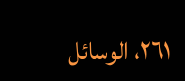٢٦١، الوسائل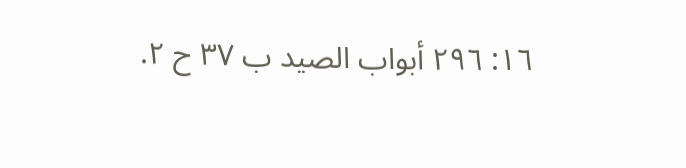١٦: ٢٩٦ أبواب الصيد ب ٣٧ ح ٢.